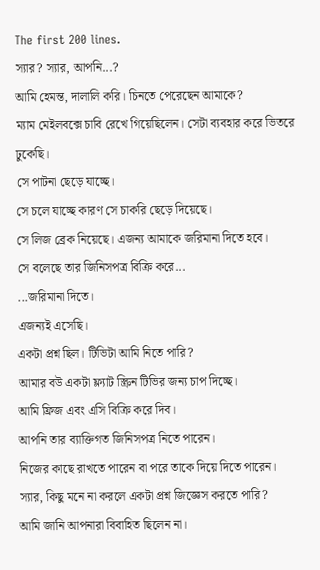The first 200 lines.
স্যার? স্যার, আপনি...?
আমি হেমন্ত, দালালি করি। চিনতে পেরেছেন আমাকে?
ম্যাম মেইলবক্সে চাবি রেখে গিয়েছিলেন। সেটা ব্যবহার করে ভিতরে ঢুকেছি।
সে পাটনা ছেড়ে যাচ্ছে।
সে চলে যাচ্ছে কারণ সে চাকরি ছেড়ে দিয়েছে।
সে লিজ ব্রেক নিয়েছে। এজন্য আমাকে জরিমানা দিতে হবে।
সে বলেছে তার জিনিসপত্র বিক্রি করে...
...জরিমানা দিতে।
এজন্যই এসেছি।
একটা প্রশ্ন ছিল। টিভিটা আমি নিতে পারি?
আমার বউ একটা ফ্ল্যাট স্ক্রিন টিভির জন্য চাপ দিচ্ছে।
আমি ফ্রিজ এবং এসি বিক্রি করে দিব।
আপনি তার ব্যাক্তিগত জিনিসপত্র নিতে পারেন।
নিজের কাছে রাখতে পারেন বা পরে তাকে দিয়ে দিতে পারেন।
স্যার, কিছু মনে না করলে একটা প্রশ্ন জিজ্ঞেস করতে পারি?
আমি জানি আপনারা বিবাহিত ছিলেন না।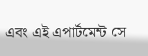এবং এই এপার্টমেন্ট সে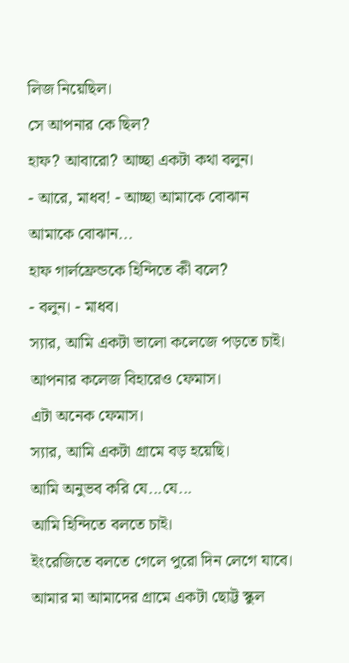লিজ নিয়েছিল।
সে আপনার কে ছিল?
হাফ? আবারো? আচ্ছা একটা কথা বলুন।
- আরে, মাধব! - আচ্ছা আমাকে বোঝান
আমাকে বোঝান...
হাফ গার্লফ্রেন্ডকে হিন্দিতে কী বলে?
- বলুন। - মাধব।
স্যার, আমি একটা ভালো কলেজে পড়তে চাই।
আপনার কলেজ বিহারেও ফেমাস।
এটা অনেক ফেমাস।
স্যার, আমি একটা গ্রামে বড় হয়েছি।
আমি অনুভব করি যে...যে...
আমি হিন্দিতে বলতে চাই।
ইংরেজিতে বলতে গেলে পুরো দিন লেগে যাবে।
আমার মা আমাদের গ্রামে একটা ছোট্ট স্কুল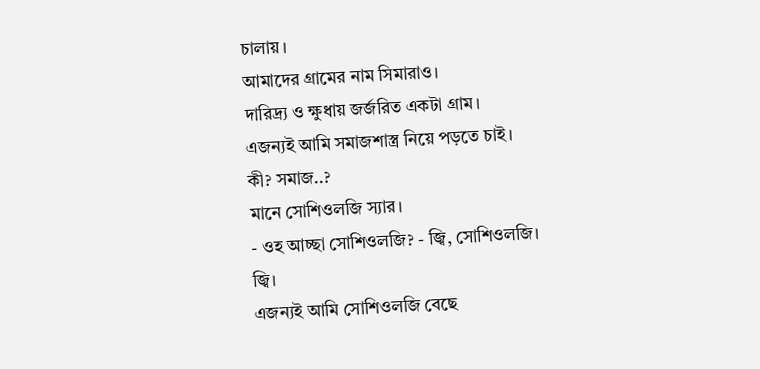চালায়।
আমাদের গ্রামের নাম সিমারাও।
দারিদ্র্য ও ক্ষুধায় জর্জরিত একটা গ্রাম।
এজন্যই আমি সমাজশাস্ত্র নিয়ে পড়তে চাই।
কী? সমাজ..?
মানে সোশিওলজি স্যার।
- ওহ আচ্ছা সোশিওলজি? - জ্বি, সোশিওলজি।
জ্বি।
এজন্যই আমি সোশিওলজি বেছে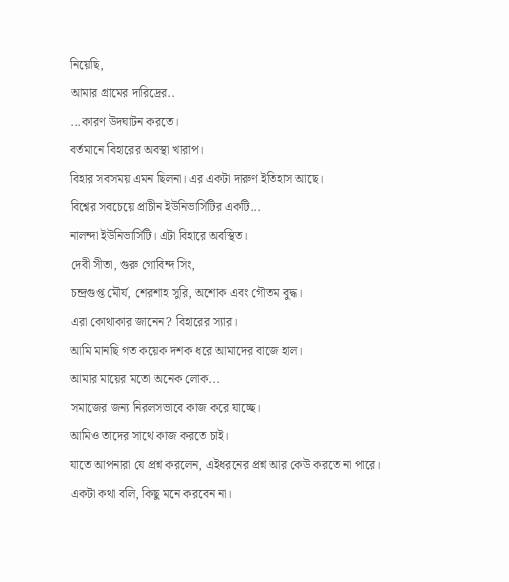নিয়েছি,
আমার গ্রামের দারিদ্রের..
...কারণ উদঘাটন করতে।
বর্তমানে বিহারের অবস্থা খারাপ।
বিহার সবসময় এমন ছিলনা। এর একটা দারুণ ইতিহাস আছে।
বিশ্বের সবচেয়ে প্রাচীন ইউনিভার্সিটির একটি...
নালন্দা ইউনিভার্সিটি। এটা বিহারে অবস্থিত।
দেবী সীতা, গুরু গোবিন্দ সিং,
চন্দ্রগুপ্ত মৌর্য, শেরশাহ সুরি, অশোক এবং গৌতম বুদ্ধ।
এরা কোথাকার জানেন? বিহারের স্যার।
আমি মানছি গত কয়েক দশক ধরে আমাদের বাজে হাল।
আমার মায়ের মতো অনেক লোক...
সমাজের জন্য নিরলসভাবে কাজ করে যাচ্ছে।
আমিও তাদের সাথে কাজ করতে চাই।
যাতে আপনারা যে প্রশ্ন করলেন, এইধরনের প্রশ্ন আর কেউ করতে না পারে।
একটা কথা বলি, কিছু মনে করবেন না।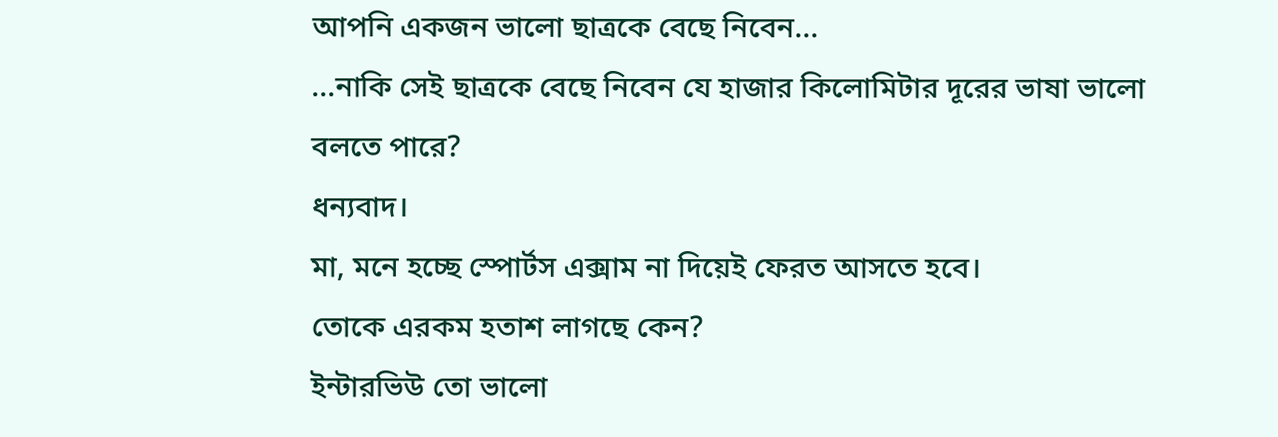আপনি একজন ভালো ছাত্রকে বেছে নিবেন...
...নাকি সেই ছাত্রকে বেছে নিবেন যে হাজার কিলোমিটার দূরের ভাষা ভালো বলতে পারে?
ধন্যবাদ।
মা, মনে হচ্ছে স্পোর্টস এক্সাম না দিয়েই ফেরত আসতে হবে।
তোকে এরকম হতাশ লাগছে কেন?
ইন্টারভিউ তো ভালো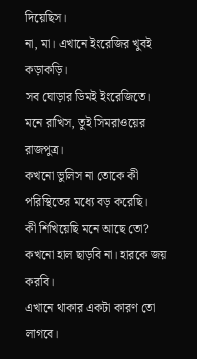দিয়েছিস।
না, মা। এখানে ইংরেজির খুবই কড়াকড়ি।
সব ঘোড়ার ডিমই ইংরেজিতে।
মনে রাখিস, তুই সিমরাওয়ের রাজপুত্র।
কখনো ভুলিস না তোকে কী পরিস্থিতের মধ্যে বড় করেছি।
কী শিখিয়েছি মনে আছে তো?
কখনো হাল ছাড়বি না। হারকে জয় করবি।
এখানে থাকার একটা কারণ তো লাগবে।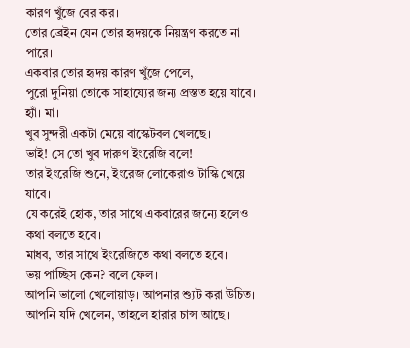কারণ খুঁজে বের কর।
তোর ব্রেইন যেন তোর হৃদয়কে নিয়ন্ত্রণ করতে না পারে।
একবার তোর হৃদয় কারণ খুঁজে পেলে,
পুরো দুনিয়া তোকে সাহায্যের জন্য প্রস্তত হয়ে যাবে।
হ্যাঁ। মা।
খুব সুন্দরী একটা মেয়ে বাস্কেটবল খেলছে।
ভাই! সে তো খুব দারুণ ইংরেজি বলে!
তার ইংরেজি শুনে, ইংরেজ লোকেরাও টাস্কি খেয়ে যাবে।
যে করেই হোক, তার সাথে একবারের জন্যে হলেও কথা বলতে হবে।
মাধব, তার সাথে ইংরেজিতে কথা বলতে হবে।
ভয় পাচ্ছিস কেন? বলে ফেল।
আপনি ভালো খেলোয়াড়। আপনার শ্যুট করা উচিত।
আপনি যদি খেলেন, তাহলে হারার চান্স আছে।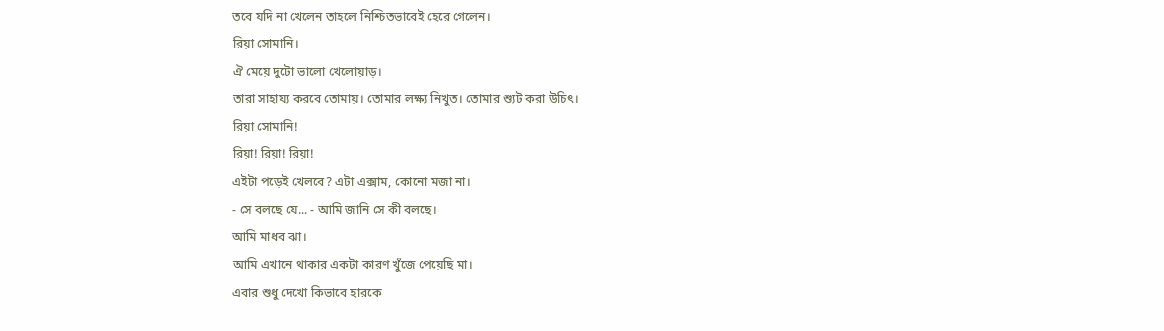তবে যদি না খেলেন তাহলে নিশ্চিতভাবেই হেরে গেলেন।
রিয়া সোমানি।
ঐ মেয়ে দুটো ভালো খেলোয়াড়।
তারা সাহায্য করবে তোমায়। তোমার লক্ষ্য নিখুত। তোমার শ্যুট করা উচিৎ।
রিয়া সোমানি!
রিয়া! রিয়া! রিয়া!
এইটা পড়েই খেলবে? এটা এক্সাম, কোনো মজা না।
- সে বলছে যে... - আমি জানি সে কী বলছে।
আমি মাধব ঝা।
আমি এখানে থাকার একটা কারণ খুঁজে পেয়েছি মা।
এবার শুধু দেখো কিভাবে হারকে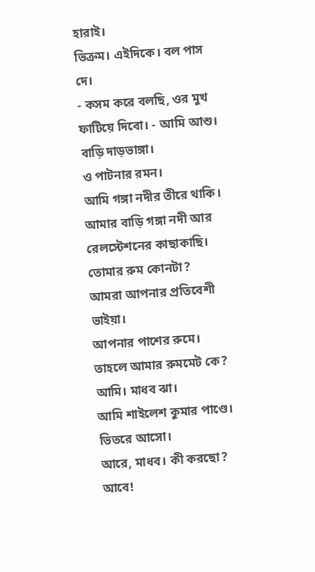হারাই।
ভিক্রম। এইদিকে। বল পাস দে।
- কসম করে বলছি, ওর মুখ ফাটিয়ে দিবো। - আমি আশু। বাড়ি দাড়ভাঙ্গা।
ও পাটনার রমন।
আমি গঙ্গা নদীর তীরে থাকি।
আমার বাড়ি গঙ্গা নদী আর রেলস্টেশনের কাছাকাছি।
তোমার রুম কোনটা?
আমরা আপনার প্রতিবেশী ভাইয়া।
আপনার পাশের রুমে।
তাহলে আমার রুমমেট কে?
আমি। মাধব ঝা।
আমি শাইলেশ কুমার পাণ্ডে। ভিতরে আসো।
আরে, মাধব। কী করছো?
আবে!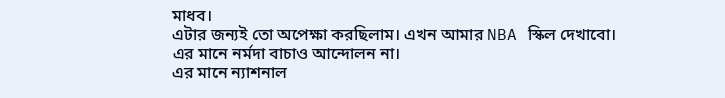মাধব।
এটার জন্যই তো অপেক্ষা করছিলাম। এখন আমার NBA স্কিল দেখাবো।
এর মানে নর্মদা বাচাও আন্দোলন না।
এর মানে ন্যাশনাল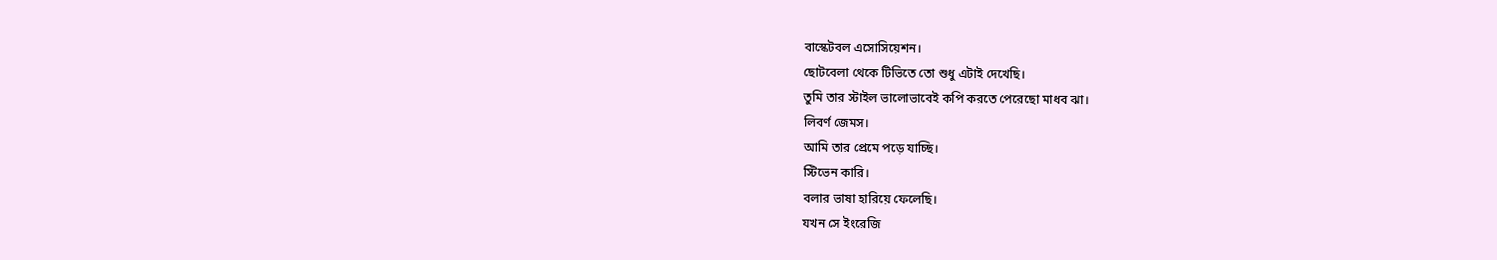বাস্কেটবল এসোসিয়েশন।
ছোটবেলা থেকে টিভিতে তো শুধু এটাই দেখেছি।
তুমি তার স্টাইল ভালোভাবেই কপি করতে পেরেছো মাধব ঝা।
লিবর্ণ জেমস।
আমি তার প্রেমে পড়ে যাচ্ছি।
স্টিভেন কারি।
বলার ভাষা হারিয়ে ফেলেছি।
যখন সে ইংরেজি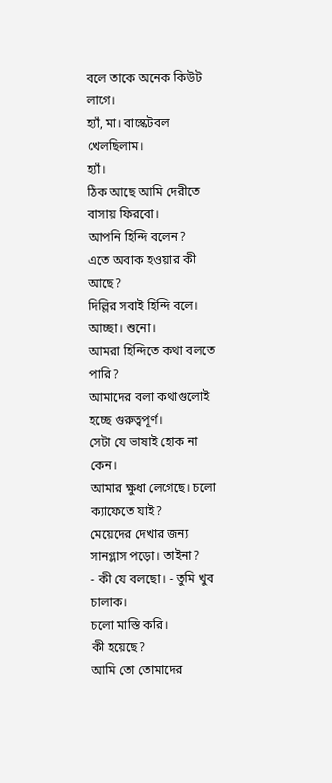বলে তাকে অনেক কিউট লাগে।
হ্যাঁ, মা। বাস্কেটবল খেলছিলাম।
হ্যাঁ।
ঠিক আছে আমি দেরীতে বাসায় ফিরবো।
আপনি হিন্দি বলেন?
এতে অবাক হওয়ার কী আছে?
দিল্লির সবাই হিন্দি বলে।
আচ্ছা। শুনো।
আমরা হিন্দিতে কথা বলতে পারি?
আমাদের বলা কথাগুলোই হচ্ছে গুরুত্বপূর্ণ।
সেটা যে ভাষাই হোক না কেন।
আমার ক্ষুধা লেগেছে। চলো ক্যাফেতে যাই?
মেয়েদের দেখার জন্য সানগ্লাস পড়ো। তাইনা?
- কী যে বলছো। - তুমি খুব চালাক।
চলো মাস্তি করি।
কী হয়েছে?
আমি তো তোমাদের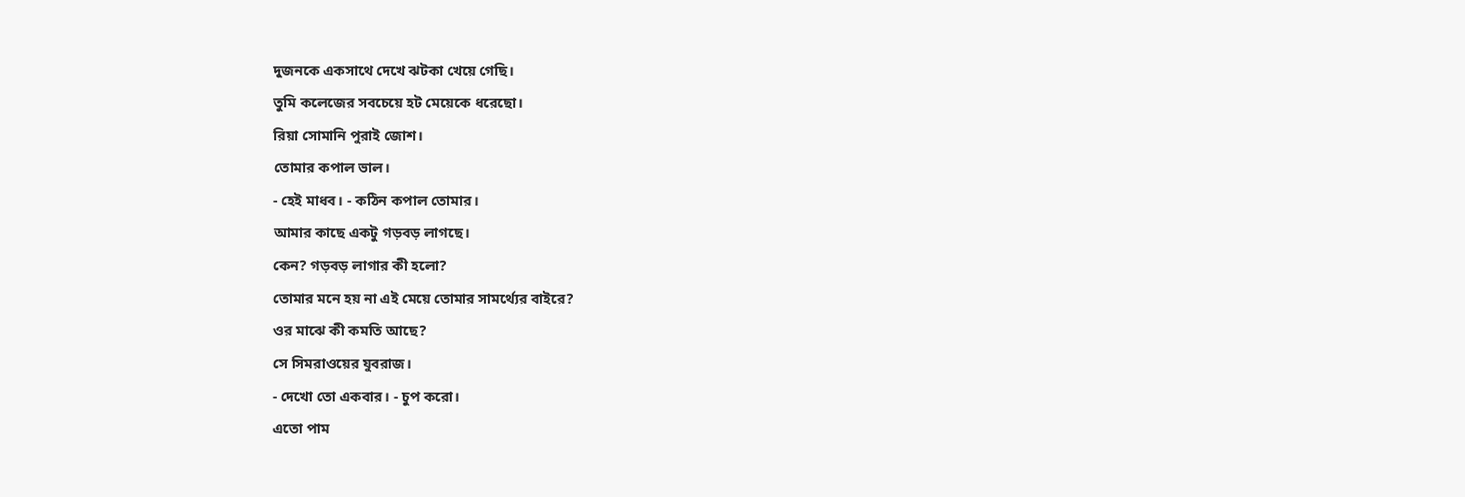দুজনকে একসাথে দেখে ঝটকা খেয়ে গেছি।
তুমি কলেজের সবচেয়ে হট মেয়েকে ধরেছো।
রিয়া সোমানি পুরাই জোশ।
তোমার কপাল ভাল।
- হেই মাধব। - কঠিন কপাল তোমার।
আমার কাছে একটু গড়বড় লাগছে।
কেন? গড়বড় লাগার কী হলো?
তোমার মনে হয় না এই মেয়ে তোমার সামর্থ্যের বাইরে?
ওর মাঝে কী কমতি আছে?
সে সিমরাওয়ের যুবরাজ।
- দেখো তো একবার। - চুপ করো।
এতো পাম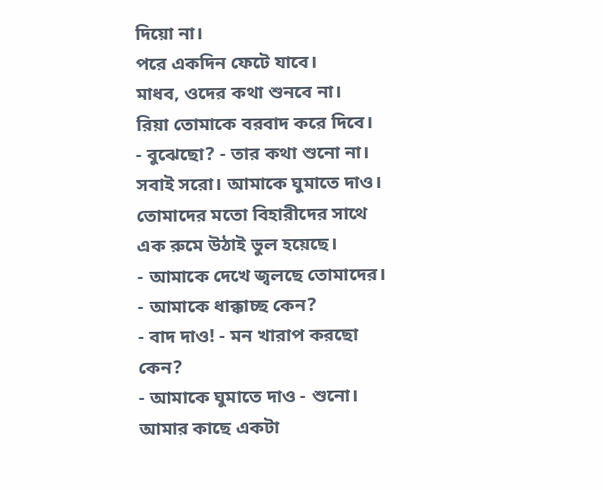দিয়ো না।
পরে একদিন ফেটে যাবে।
মাধব, ওদের কথা শুনবে না।
রিয়া তোমাকে বরবাদ করে দিবে।
- বুঝেছো? - তার কথা শুনো না।
সবাই সরো। আমাকে ঘুমাতে দাও।
তোমাদের মতো বিহারীদের সাথে এক রুমে উঠাই ভুল হয়েছে।
- আমাকে দেখে জ্বলছে তোমাদের। - আমাকে ধাক্কাচ্ছ কেন?
- বাদ দাও! - মন খারাপ করছো কেন?
- আমাকে ঘুমাতে দাও - শুনো। আমার কাছে একটা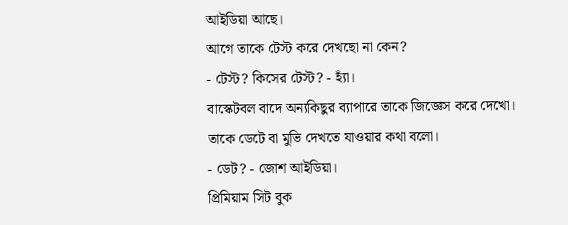আইডিয়া আছে।
আগে তাকে টেস্ট করে দেখছো না কেন?
- টেস্ট? কিসের টেস্ট? - হ্যাঁ।
বাস্কেটবল বাদে অন্যকিছুর ব্যাপারে তাকে জিজ্ঞেস করে দেখো।
তাকে ডেটে বা মুভি দেখতে যাওয়ার কথা বলো।
- ডেট? - জোশ আইডিয়া।
প্রিমিয়াম সিট বুক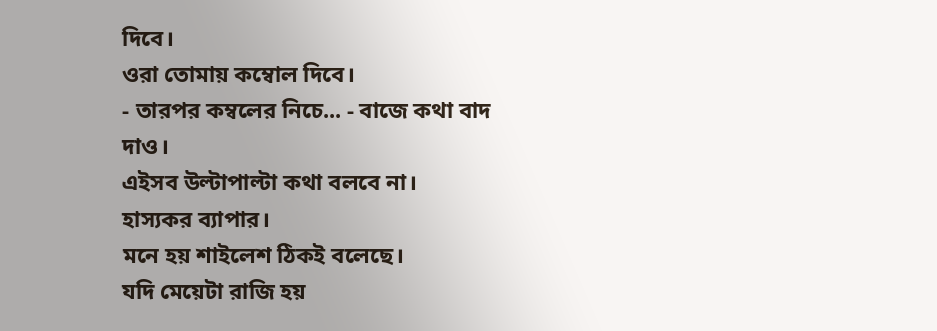দিবে।
ওরা তোমায় কম্বোল দিবে।
- তারপর কম্বলের নিচে... - বাজে কথা বাদ দাও।
এইসব উল্টাপাল্টা কথা বলবে না।
হাস্যকর ব্যাপার।
মনে হয় শাইলেশ ঠিকই বলেছে।
যদি মেয়েটা রাজি হয়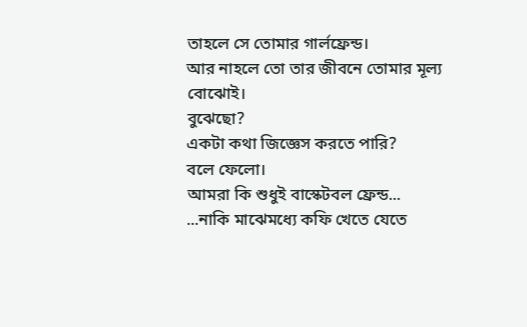তাহলে সে তোমার গার্লফ্রেন্ড।
আর নাহলে তো তার জীবনে তোমার মূল্য বোঝোই।
বুঝেছো?
একটা কথা জিজ্ঞেস করতে পারি?
বলে ফেলো।
আমরা কি শুধুই বাস্কেটবল ফ্রেন্ড...
...নাকি মাঝেমধ্যে কফি খেতে যেতে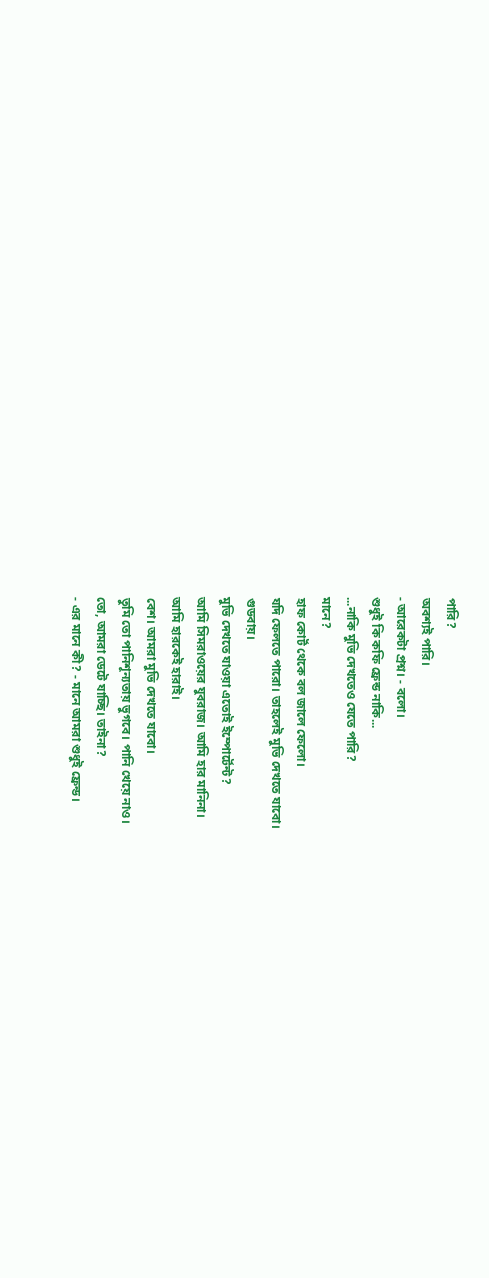পারি?
অবশ্যই পারি।
- আরেকটা প্রশ্ন। - বলো।
শুধুই কি কফি ফ্রেন্ড নাকি...
...নাকি মুভি দেখতেও যেতে পারি?
মানে?
হাফ কোর্ট থেকে বল জালে ফেলো।
যদি ফেলতে পারো। তাহলেই মুভি দেখতে যাবো।
গুডবায়।
মুভি দেখতে যাওয়া এতোই ইম্পোর্টেন্ট?
আমি সিমরাওয়ের যুবরাজ। আমি হার মানিনা।
আমি হারকেই হারাই।
বেশ। আমরা মুভি দেখতে যাবো।
তুমি তো পানিশূন্যতায় ভুগবে। পানি খেয়ে নাও।
তো, আমরা ডেটে যাচ্ছি। তাইনা?
- এর মানে কী? - মানে আমরা শুধুই ফ্রেন্ড।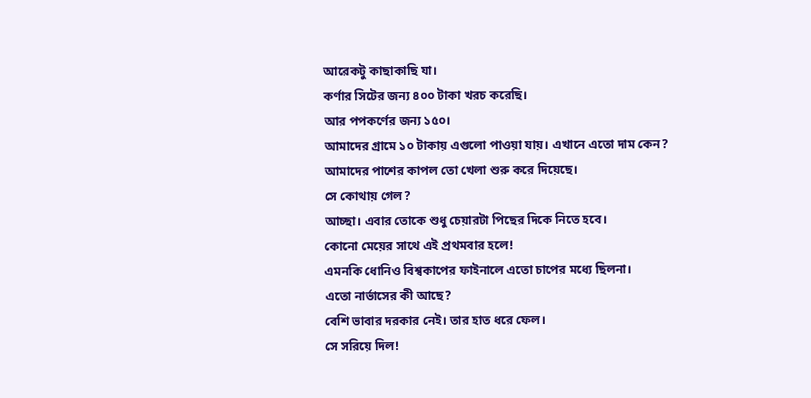আরেকটু কাছাকাছি যা।
কর্ণার সিটের জন্য ৪০০ টাকা খরচ করেছি।
আর পপকর্ণের জন্য ১৫০।
আমাদের গ্রামে ১০ টাকায় এগুলো পাওয়া যায়। এখানে এতো দাম কেন?
আমাদের পাশের কাপল তো খেলা শুরু করে দিয়েছে।
সে কোথায় গেল?
আচ্ছা। এবার তোকে শুধু চেয়ারটা পিছের দিকে নিতে হবে।
কোনো মেয়ের সাথে এই প্রথমবার হলে!
এমনকি ধোনিও বিশ্বকাপের ফাইনালে এতো চাপের মধ্যে ছিলনা।
এতো নার্ভাসের কী আছে?
বেশি ভাবার দরকার নেই। তার হাত ধরে ফেল।
সে সরিয়ে দিল!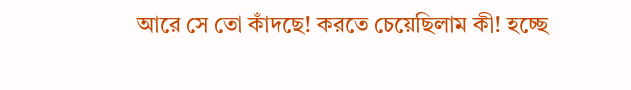আরে সে তো কাঁদছে! করতে চেয়েছিলাম কী! হচ্ছে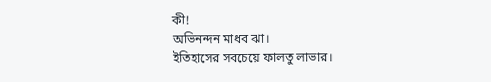কী!
অভিনন্দন মাধব ঝা।
ইতিহাসের সবচেয়ে ফালতু লাভার।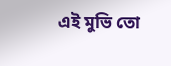এই মুভি তো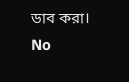ডাব করা।
No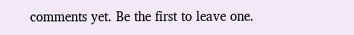comments yet. Be the first to leave one.